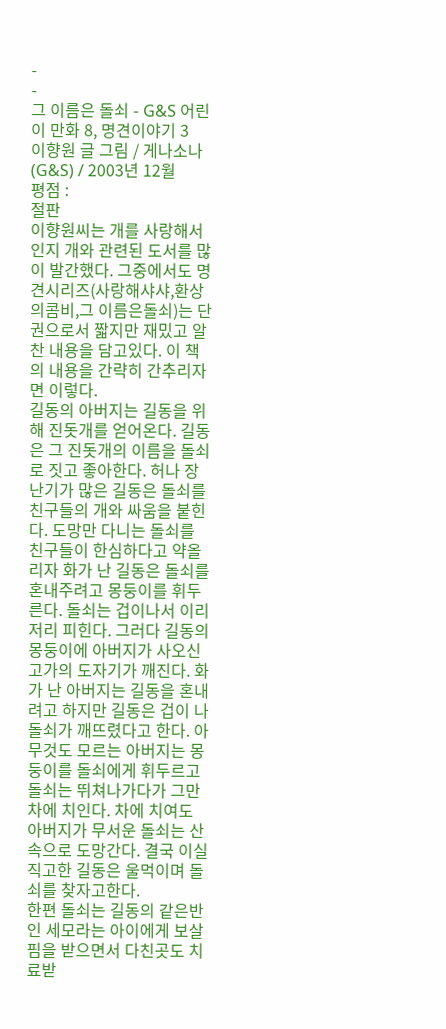-
-
그 이름은 돌쇠 - G&S 어린이 만화 8, 명견이야기 3
이향원 글 그림 / 게나소나(G&S) / 2003년 12월
평점 :
절판
이향원씨는 개를 사랑해서인지 개와 관련된 도서를 많이 발간했다. 그중에서도 명견시리즈(사랑해샤샤,환상의콤비,그 이름은돌쇠)는 단권으로서 짧지만 재밌고 알찬 내용을 담고있다. 이 책의 내용을 간략히 간추리자면 이렇다.
길동의 아버지는 길동을 위해 진돗개를 얻어온다. 길동은 그 진돗개의 이름을 돌쇠로 짓고 좋아한다. 허나 장난기가 많은 길동은 돌쇠를 친구들의 개와 싸움을 붙힌다. 도망만 다니는 돌쇠를 친구들이 한심하다고 약올리자 화가 난 길동은 돌쇠를 혼내주려고 몽둥이를 휘두른다. 돌쇠는 겁이나서 이리저리 피힌다. 그러다 길동의 몽둥이에 아버지가 사오신 고가의 도자기가 깨진다. 화가 난 아버지는 길동을 혼내려고 하지만 길동은 겁이 나 돌쇠가 깨뜨렸다고 한다. 아무것도 모르는 아버지는 몽둥이를 돌쇠에게 휘두르고 돌쇠는 뛰쳐나가다가 그만 차에 치인다. 차에 치여도 아버지가 무서운 돌쇠는 산속으로 도망간다. 결국 이실직고한 길동은 울먹이며 돌쇠를 찾자고한다.
한편 돌쇠는 길동의 같은반인 세모라는 아이에게 보살핌을 받으면서 다친곳도 치료받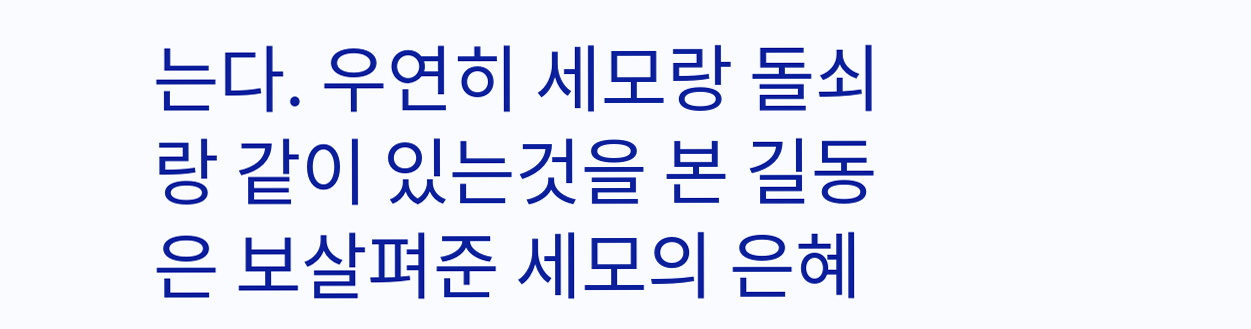는다. 우연히 세모랑 돌쇠랑 같이 있는것을 본 길동은 보살펴준 세모의 은혜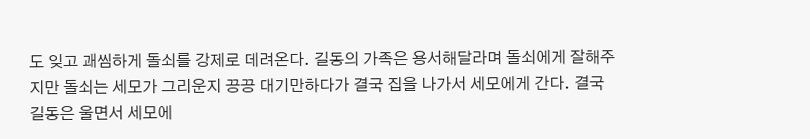도 잊고 괘씸하게 돌쇠를 강제로 데려온다. 길동의 가족은 용서해달라며 돌쇠에게 잘해주지만 돌쇠는 세모가 그리운지 끙끙 대기만하다가 결국 집을 나가서 세모에게 간다. 결국 길동은 울면서 세모에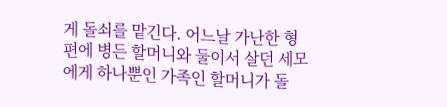게 돌쇠를 맡긴다. 어느날 가난한 형편에 병든 할머니와 둘이서 살던 세모에게 하나뿐인 가족인 할머니가 돌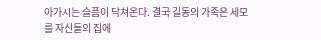아가시는 슬픔이 닥쳐온다. 결국 길동의 가족은 세모를 자신들의 집에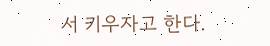서 키우자고 한다.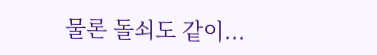물론 돌쇠도 같이...